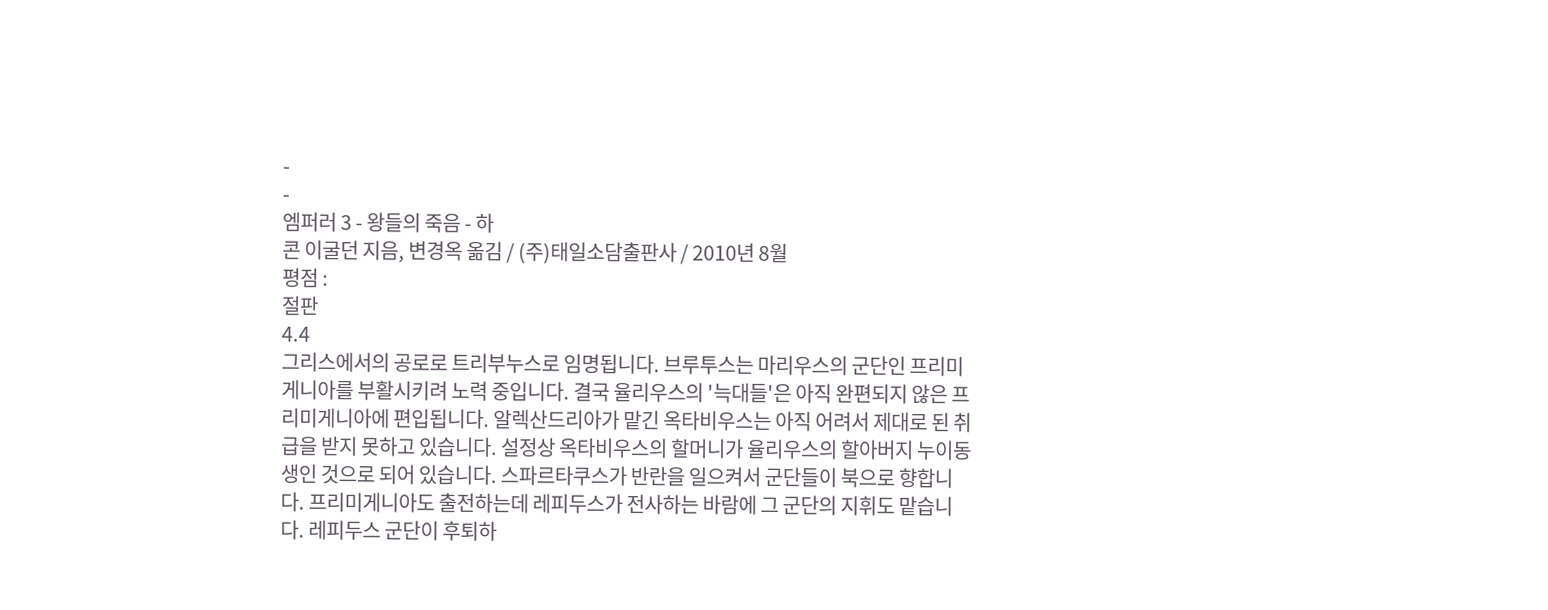-
-
엠퍼러 3 - 왕들의 죽음 - 하
콘 이굴던 지음, 변경옥 옮김 / (주)태일소담출판사 / 2010년 8월
평점 :
절판
4.4
그리스에서의 공로로 트리부누스로 임명됩니다. 브루투스는 마리우스의 군단인 프리미게니아를 부활시키려 노력 중입니다. 결국 율리우스의 '늑대들'은 아직 완편되지 않은 프리미게니아에 편입됩니다. 알렉산드리아가 맡긴 옥타비우스는 아직 어려서 제대로 된 취급을 받지 못하고 있습니다. 설정상 옥타비우스의 할머니가 율리우스의 할아버지 누이동생인 것으로 되어 있습니다. 스파르타쿠스가 반란을 일으켜서 군단들이 북으로 향합니다. 프리미게니아도 출전하는데 레피두스가 전사하는 바람에 그 군단의 지휘도 맡습니다. 레피두스 군단이 후퇴하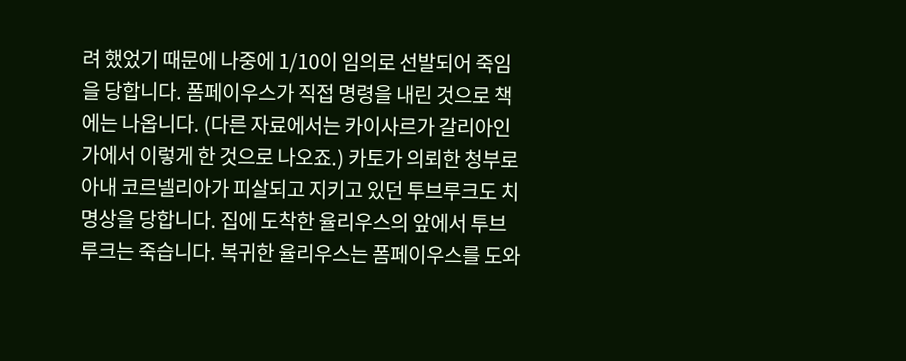려 했었기 때문에 나중에 1/10이 임의로 선발되어 죽임을 당합니다. 폼페이우스가 직접 명령을 내린 것으로 책에는 나옵니다. (다른 자료에서는 카이사르가 갈리아인가에서 이렇게 한 것으로 나오죠.) 카토가 의뢰한 청부로 아내 코르넬리아가 피살되고 지키고 있던 투브루크도 치명상을 당합니다. 집에 도착한 율리우스의 앞에서 투브루크는 죽습니다. 복귀한 율리우스는 폼페이우스를 도와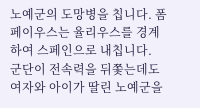노예군의 도망병을 칩니다. 폼페이우스는 율리우스를 경계하여 스페인으로 내칩니다.
군단이 전속력을 뒤쫓는데도 여자와 아이가 딸린 노예군을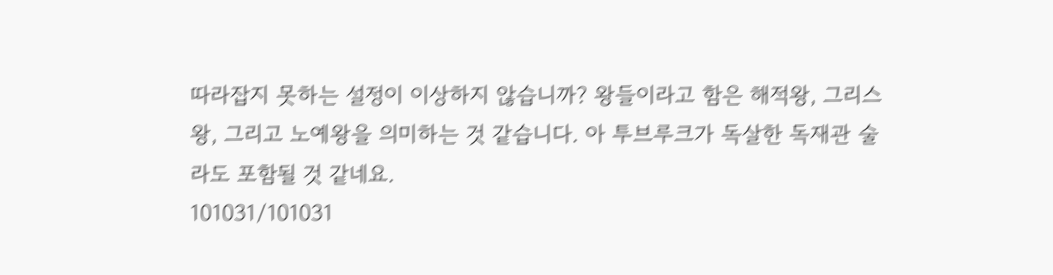따라잡지 못하는 설정이 이상하지 않습니까? 왕들이라고 함은 해적왕, 그리스 왕, 그리고 노예왕을 의미하는 것 같습니다. 아 투브루크가 독살한 독재관 술라도 포함될 것 같네요.
101031/101031